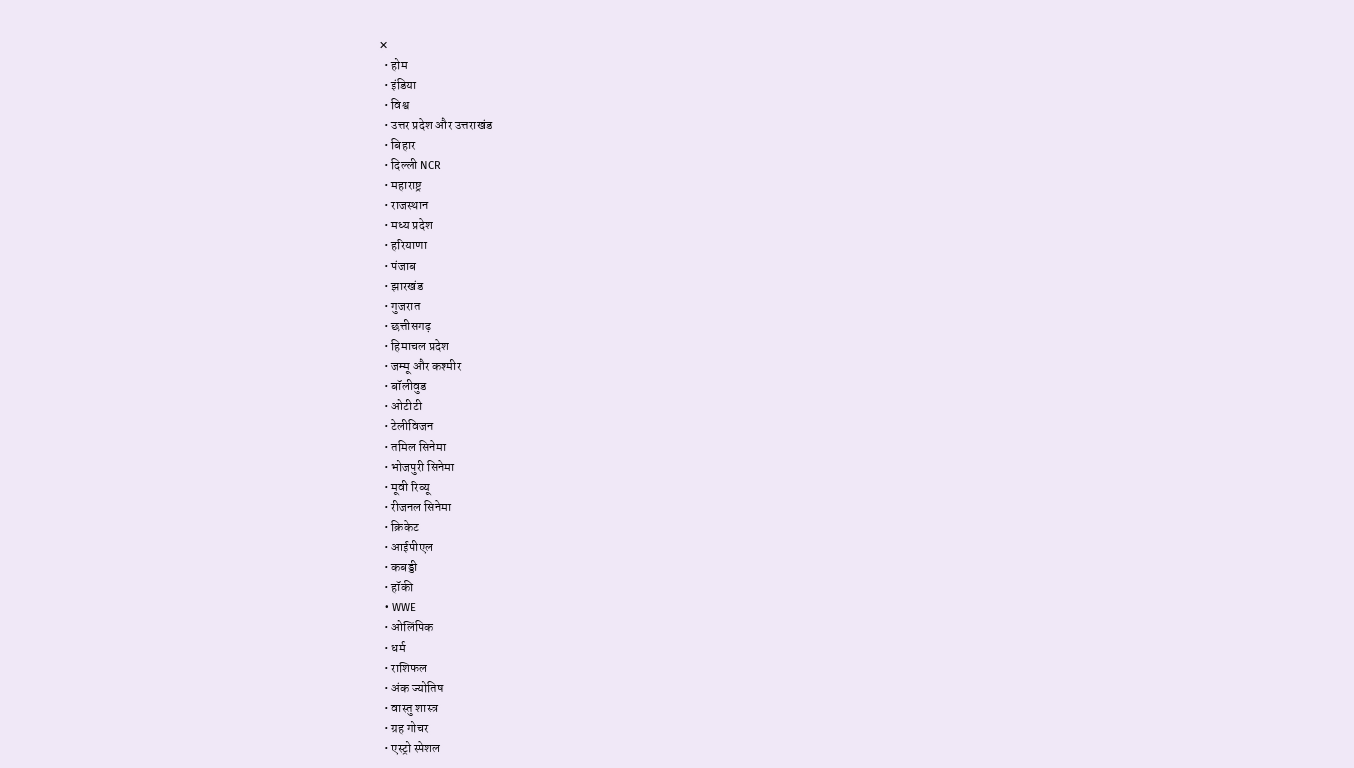✕
  • होम
  • इंडिया
  • विश्व
  • उत्तर प्रदेश और उत्तराखंड
  • बिहार
  • दिल्ली NCR
  • महाराष्ट्र
  • राजस्थान
  • मध्य प्रदेश
  • हरियाणा
  • पंजाब
  • झारखंड
  • गुजरात
  • छत्तीसगढ़
  • हिमाचल प्रदेश
  • जम्मू और कश्मीर
  • बॉलीवुड
  • ओटीटी
  • टेलीविजन
  • तमिल सिनेमा
  • भोजपुरी सिनेमा
  • मूवी रिव्यू
  • रीजनल सिनेमा
  • क्रिकेट
  • आईपीएल
  • कबड्डी
  • हॉकी
  • WWE
  • ओलिंपिक
  • धर्म
  • राशिफल
  • अंक ज्योतिष
  • वास्तु शास्त्र
  • ग्रह गोचर
  • एस्ट्रो स्पेशल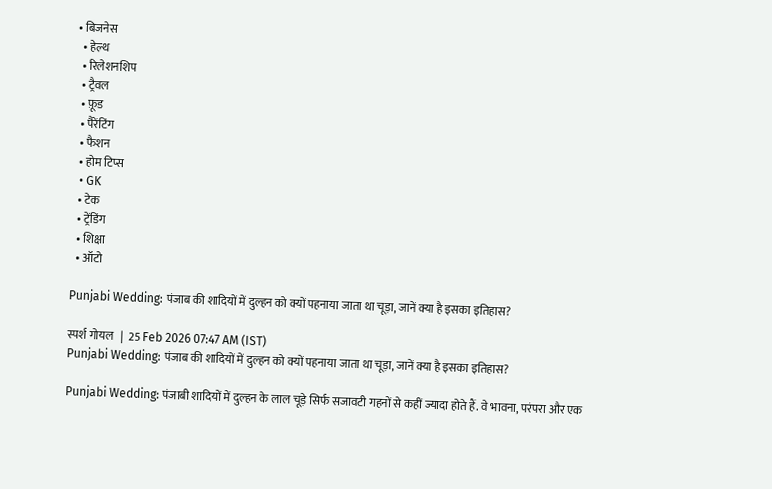• बिजनेस
  • हेल्थ
  • रिलेशनशिप
  • ट्रैवल
  • फ़ूड
  • पैरेंटिंग
  • फैशन
  • होम टिप्स
  • GK
  • टेक
  • ट्रेंडिंग
  • शिक्षा
  • ऑटो

Punjabi Wedding: पंजाब की शादियों में दुल्हन को क्यों पहनाया जाता था चूड़ा, जानें क्या है इसका इतिहास?

स्पर्श गोयल   |  25 Feb 2026 07:47 AM (IST)
Punjabi Wedding: पंजाब की शादियों में दुल्हन को क्यों पहनाया जाता था चूड़ा, जानें क्या है इसका इतिहास?

Punjabi Wedding: पंजाबी शादियों में दुल्हन के लाल चूड़े सिर्फ सजावटी गहनों से कहीं ज्यादा होते हैं. वे भावना, परंपरा और एक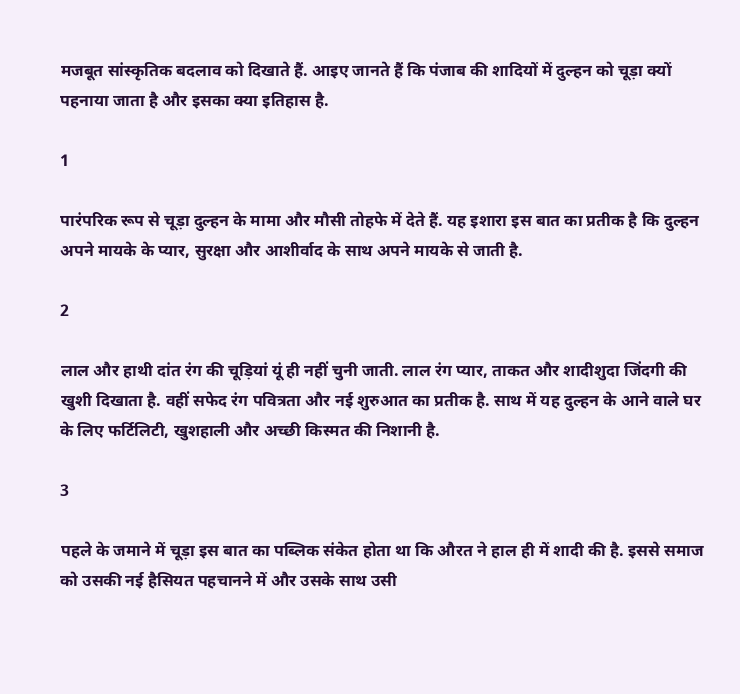मजबूत सांस्कृतिक बदलाव को दिखाते हैं. आइए जानते हैं कि पंजाब की शादियों में दुल्हन को चूड़ा क्यों पहनाया जाता है और इसका क्या इतिहास है.

1

पारंपरिक रूप से चूड़ा दुल्हन के मामा और मौसी तोहफे में देते हैं. यह इशारा इस बात का प्रतीक है कि दुल्हन अपने मायके के प्यार, सुरक्षा और आशीर्वाद के साथ अपने मायके से जाती है.

2

लाल और हाथी दांत रंग की चूड़ियां यूं ही नहीं चुनी जाती. लाल रंग प्यार, ताकत और शादीशुदा जिंदगी की खुशी दिखाता है. वहीं सफेद रंग पवित्रता और नई शुरुआत का प्रतीक है. साथ में यह दुल्हन के आने वाले घर के लिए फर्टिलिटी, खुशहाली और अच्छी किस्मत की निशानी है.

3

पहले के जमाने में चूड़ा इस बात का पब्लिक संकेत होता था कि औरत ने हाल ही में शादी की है. इससे समाज को उसकी नई हैसियत पहचानने में और उसके साथ उसी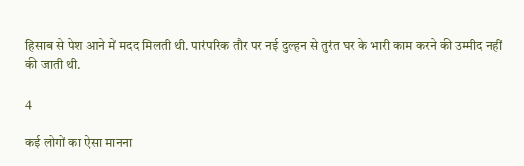हिसाब से पेश आने में मदद मिलती थी. पारंपरिक तौर पर नई दुल्हन से तुरंत घर के भारी काम करने की उम्मीद नहीं की जाती थी.

4

कई लोगों का ऐसा मानना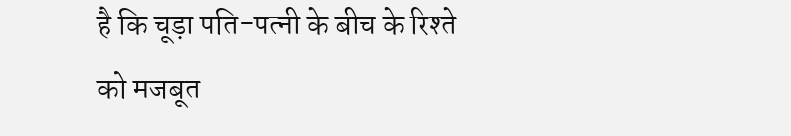है कि चूड़ा पति-पत्नी के बीच के रिश्ते को मजबूत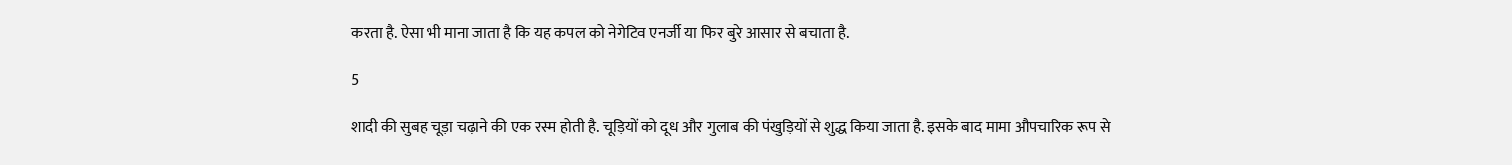करता है. ऐसा भी माना जाता है कि यह कपल को नेगेटिव एनर्जी या फिर बुरे आसार से बचाता है.

5

शादी की सुबह चूड़ा चढ़ाने की एक रस्म होती है. चूड़ियों को दूध और गुलाब की पंखुड़ियों से शुद्ध किया जाता है. इसके बाद मामा औपचारिक रूप से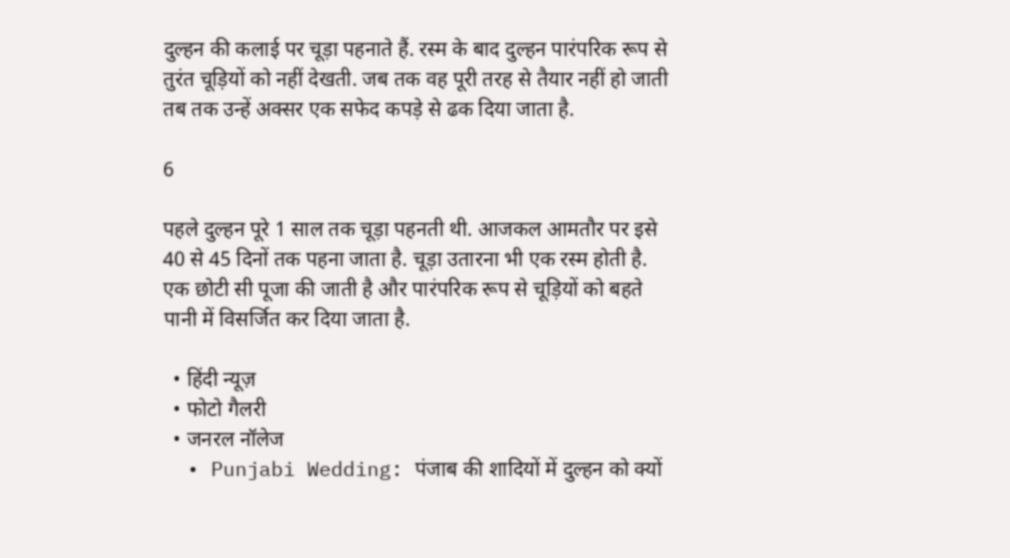दुल्हन की कलाई पर चूड़ा पहनाते हैं. रस्म के बाद दुल्हन पारंपरिक रूप से तुरंत चूड़ियों को नहीं देखती. जब तक वह पूरी तरह से तैयार नहीं हो जाती तब तक उन्हें अक्सर एक सफेद कपड़े से ढक दिया जाता है.

6

पहले दुल्हन पूरे 1 साल तक चूड़ा पहनती थी. आजकल आमतौर पर इसे 40 से 45 दिनों तक पहना जाता है. चूड़ा उतारना भी एक रस्म होती है. एक छोटी सी पूजा की जाती है और पारंपरिक रूप से चूड़ियों को बहते पानी में विसर्जित कर दिया जाता है.

  • हिंदी न्यूज़
  • फोटो गैलरी
  • जनरल नॉलेज
  • Punjabi Wedding: पंजाब की शादियों में दुल्हन को क्यों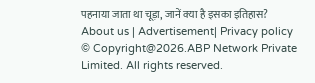पहनाया जाता था चूड़ा, जानें क्या है इसका इतिहास?
About us | Advertisement| Privacy policy
© Copyright@2026.ABP Network Private Limited. All rights reserved.